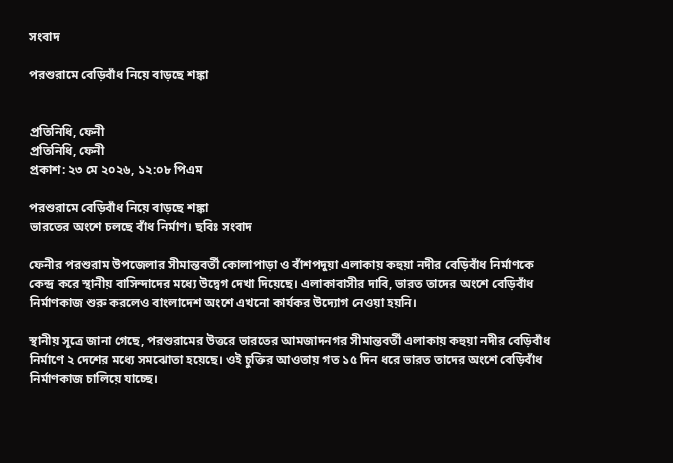সংবাদ

পরশুরামে বেড়িবাঁধ নিয়ে বাড়ছে শঙ্কা


প্রতিনিধি, ফেনী
প্রতিনিধি, ফেনী
প্রকাশ: ২৩ মে ২০২৬, ১২:০৮ পিএম

পরশুরামে বেড়িবাঁধ নিয়ে বাড়ছে শঙ্কা
ভারতের অংশে চলছে বাঁধ নির্মাণ। ছবিঃ সংবাদ

ফেনীর পরশুরাম উপজেলার সীমান্তবর্তী কোলাপাড়া ও বাঁশপদুয়া এলাকায় কহুয়া নদীর বেড়িবাঁধ নির্মাণকে কেন্দ্র করে স্থানীয় বাসিন্দাদের মধ্যে উদ্বেগ দেখা দিয়েছে। এলাকাবাসীর দাবি, ভারত তাদের অংশে বেড়িবাঁধ নির্মাণকাজ শুরু করলেও বাংলাদেশ অংশে এখনো কার্যকর উদ্যোগ নেওয়া হয়নি।

স্থানীয় সূত্রে জানা গেছে, পরশুরামের উত্তরে ভারতের আমজাদনগর সীমান্তবর্তী এলাকায় কহুয়া নদীর বেড়িবাঁধ নির্মাণে ২ দেশের মধ্যে সমঝোতা হয়েছে। ওই চুক্তির আওতায় গত ১৫ দিন ধরে ভারত তাদের অংশে বেড়িবাঁধ নির্মাণকাজ চালিয়ে যাচ্ছে।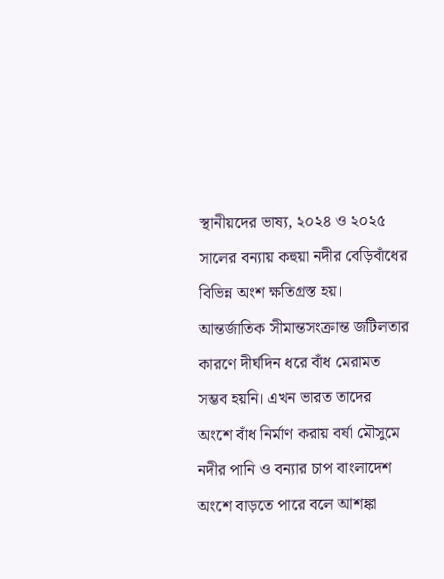স্থানীয়দের ভাষ্য, ২০২৪ ও ২০২৫ সালের বন্যায় কহুয়া নদীর বেড়িবাঁধের বিভিন্ন অংশ ক্ষতিগ্রস্ত হয়। আন্তর্জাতিক সীমান্তসংক্রান্ত জটিলতার কারণে দীর্ঘদিন ধরে বাঁধ মেরামত সম্ভব হয়নি। এখন ভারত তাদের অংশে বাঁধ নির্মাণ করায় বর্ষা মৌসুমে নদীর পানি ও বন্যার চাপ বাংলাদেশ অংশে বাড়তে পারে বলে আশঙ্কা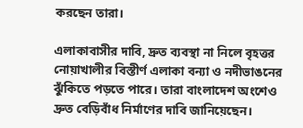করছেন তারা।

এলাকাবাসীর দাবি, দ্রুত ব্যবস্থা না নিলে বৃহত্তর নোয়াখালীর বিস্তীর্ণ এলাকা বন্যা ও নদীভাঙনের ঝুঁকিতে পড়তে পারে। তারা বাংলাদেশ অংশেও দ্রুত বেড়িবাঁধ নির্মাণের দাবি জানিয়েছেন।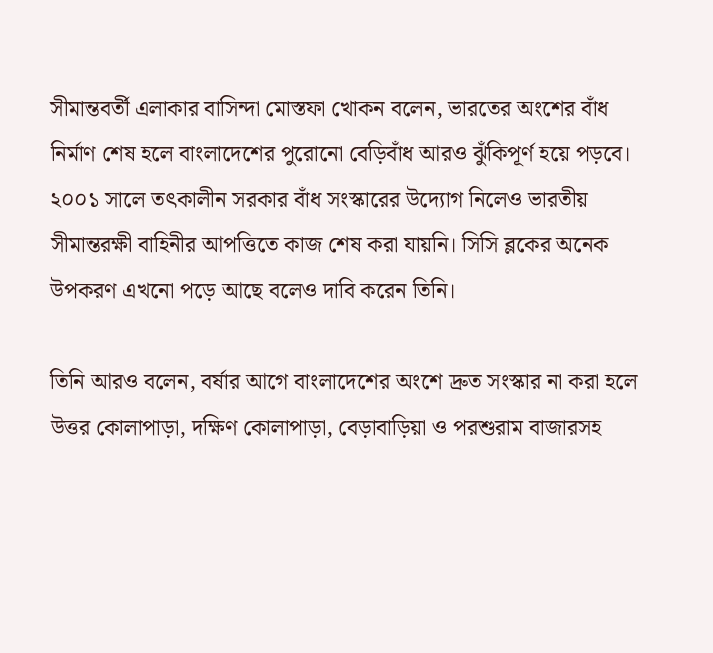সীমান্তবর্তী এলাকার বাসিন্দা মোস্তফা খোকন বলেন, ভারতের অংশের বাঁধ নির্মাণ শেষ হলে বাংলাদেশের পুরোনো বেড়িবাঁধ আরও ঝুঁকিপূর্ণ হয়ে পড়বে। ২০০১ সালে তৎকালীন সরকার বাঁধ সংস্কারের উদ্যোগ নিলেও ভারতীয় সীমান্তরক্ষী বাহিনীর আপত্তিতে কাজ শেষ করা যায়নি। সিসি ব্লকের অনেক উপকরণ এখনো পড়ে আছে বলেও দাবি করেন তিনি।

তিনি আরও বলেন, বর্ষার আগে বাংলাদেশের অংশে দ্রুত সংস্কার না করা হলে উত্তর কোলাপাড়া, দক্ষিণ কোলাপাড়া, বেড়াবাড়িয়া ও পরশুরাম বাজারসহ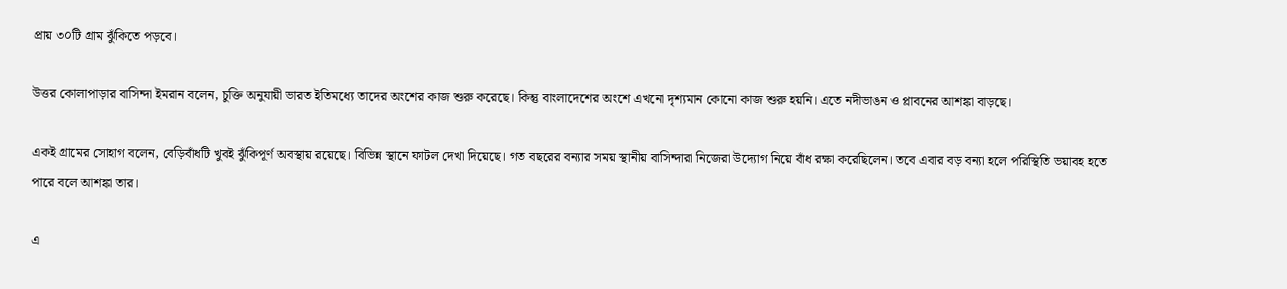প্রায় ৩০টি গ্রাম ঝুঁকিতে পড়বে।

উত্তর কোলাপাড়ার বাসিন্দা ইমরান বলেন, চুক্তি অনুযায়ী ভারত ইতিমধ্যে তাদের অংশের কাজ শুরু করেছে। কিন্তু বাংলাদেশের অংশে এখনো দৃশ্যমান কোনো কাজ শুরু হয়নি। এতে নদীভাঙন ও প্লাবনের আশঙ্কা বাড়ছে।

একই গ্রামের সোহাগ বলেন, বেড়িবাঁধটি খুবই ঝুঁকিপূর্ণ অবস্থায় রয়েছে। বিভিন্ন স্থানে ফাটল দেখা দিয়েছে। গত বছরের বন্যার সময় স্থানীয় বাসিন্দারা নিজেরা উদ্যোগ নিয়ে বাঁধ রক্ষা করেছিলেন। তবে এবার বড় বন্যা হলে পরিস্থিতি ভয়াবহ হতে পারে বলে আশঙ্কা তার।

এ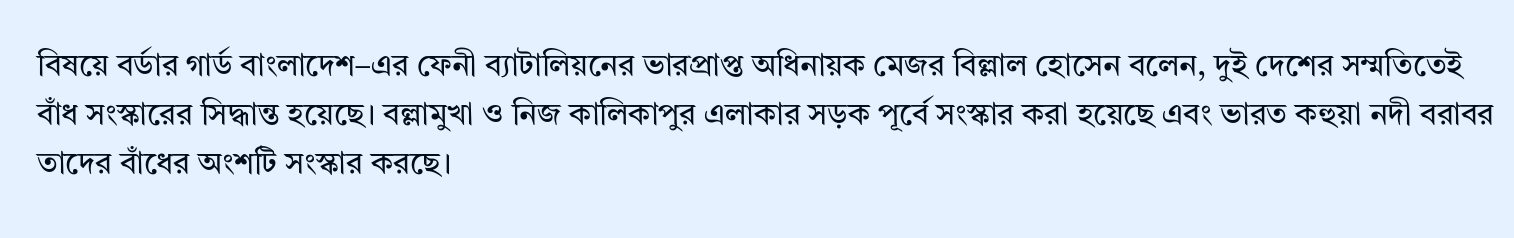বিষয়ে বর্ডার গার্ড বাংলাদেশ–এর ফেনী ব্যাটালিয়নের ভারপ্রাপ্ত অধিনায়ক মেজর বিল্লাল হোসেন বলেন, দুই দেশের সম্মতিতেই বাঁধ সংস্কারের সিদ্ধান্ত হয়েছে। বল্লামুখা ও নিজ কালিকাপুর এলাকার সড়ক পূর্বে সংস্কার করা হয়েছে এবং ভারত কহুয়া নদী বরাবর তাদের বাঁধের অংশটি সংস্কার করছে।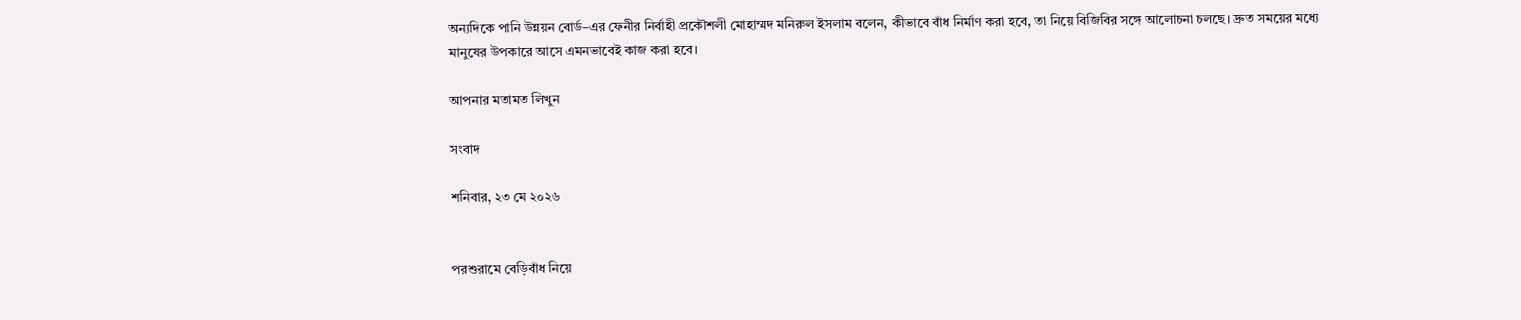অন্যদিকে পানি উন্নয়ন বোর্ড–এর ফেনীর নির্বাহী প্রকৌশলী মোহাম্মদ মনিরুল ইসলাম বলেন, কীভাবে বাঁধ নির্মাণ করা হবে, তা নিয়ে বিজিবির সঙ্গে আলোচনা চলছে। দ্রুত সময়ের মধ্যে মানুষের উপকারে আসে এমনভাবেই কাজ করা হবে।

আপনার মতামত লিখুন

সংবাদ

শনিবার, ২৩ মে ২০২৬


পরশুরামে বেড়িবাঁধ নিয়ে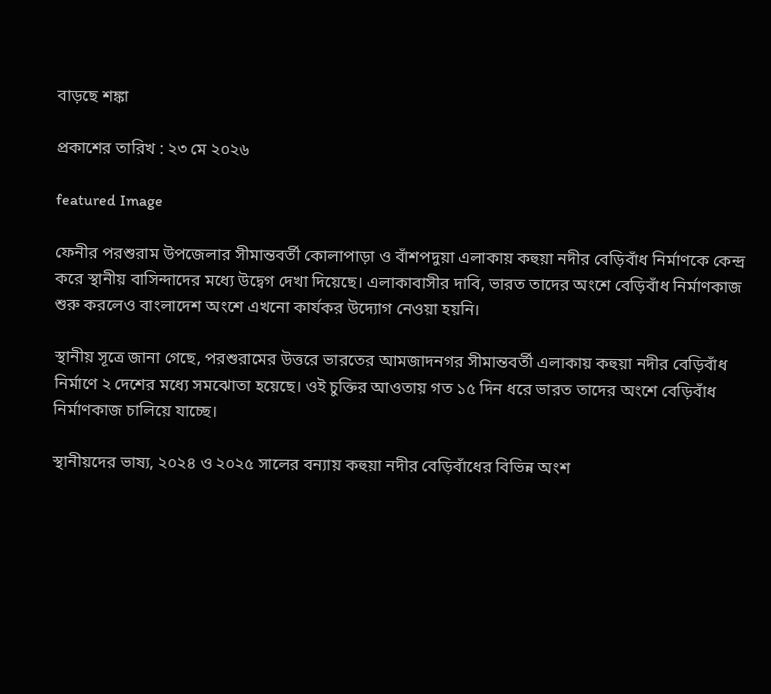বাড়ছে শঙ্কা

প্রকাশের তারিখ : ২৩ মে ২০২৬

featured Image

ফেনীর পরশুরাম উপজেলার সীমান্তবর্তী কোলাপাড়া ও বাঁশপদুয়া এলাকায় কহুয়া নদীর বেড়িবাঁধ নির্মাণকে কেন্দ্র করে স্থানীয় বাসিন্দাদের মধ্যে উদ্বেগ দেখা দিয়েছে। এলাকাবাসীর দাবি, ভারত তাদের অংশে বেড়িবাঁধ নির্মাণকাজ শুরু করলেও বাংলাদেশ অংশে এখনো কার্যকর উদ্যোগ নেওয়া হয়নি।

স্থানীয় সূত্রে জানা গেছে, পরশুরামের উত্তরে ভারতের আমজাদনগর সীমান্তবর্তী এলাকায় কহুয়া নদীর বেড়িবাঁধ নির্মাণে ২ দেশের মধ্যে সমঝোতা হয়েছে। ওই চুক্তির আওতায় গত ১৫ দিন ধরে ভারত তাদের অংশে বেড়িবাঁধ নির্মাণকাজ চালিয়ে যাচ্ছে।

স্থানীয়দের ভাষ্য, ২০২৪ ও ২০২৫ সালের বন্যায় কহুয়া নদীর বেড়িবাঁধের বিভিন্ন অংশ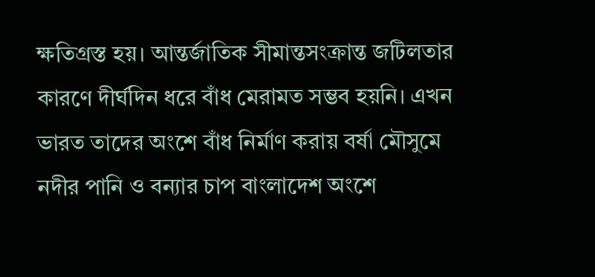ক্ষতিগ্রস্ত হয়। আন্তর্জাতিক সীমান্তসংক্রান্ত জটিলতার কারণে দীর্ঘদিন ধরে বাঁধ মেরামত সম্ভব হয়নি। এখন ভারত তাদের অংশে বাঁধ নির্মাণ করায় বর্ষা মৌসুমে নদীর পানি ও বন্যার চাপ বাংলাদেশ অংশে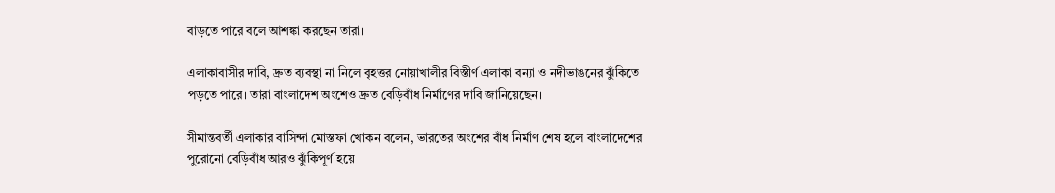বাড়তে পারে বলে আশঙ্কা করছেন তারা।

এলাকাবাসীর দাবি, দ্রুত ব্যবস্থা না নিলে বৃহত্তর নোয়াখালীর বিস্তীর্ণ এলাকা বন্যা ও নদীভাঙনের ঝুঁকিতে পড়তে পারে। তারা বাংলাদেশ অংশেও দ্রুত বেড়িবাঁধ নির্মাণের দাবি জানিয়েছেন।

সীমান্তবর্তী এলাকার বাসিন্দা মোস্তফা খোকন বলেন, ভারতের অংশের বাঁধ নির্মাণ শেষ হলে বাংলাদেশের পুরোনো বেড়িবাঁধ আরও ঝুঁকিপূর্ণ হয়ে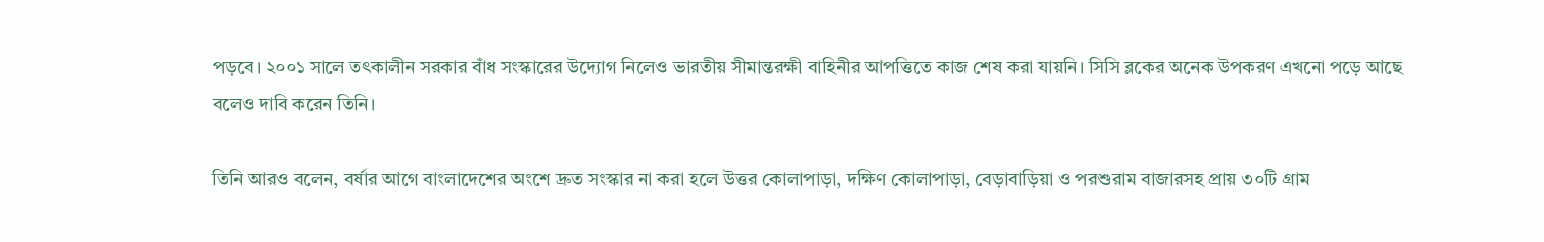পড়বে। ২০০১ সালে তৎকালীন সরকার বাঁধ সংস্কারের উদ্যোগ নিলেও ভারতীয় সীমান্তরক্ষী বাহিনীর আপত্তিতে কাজ শেষ করা যায়নি। সিসি ব্লকের অনেক উপকরণ এখনো পড়ে আছে বলেও দাবি করেন তিনি।

তিনি আরও বলেন, বর্ষার আগে বাংলাদেশের অংশে দ্রুত সংস্কার না করা হলে উত্তর কোলাপাড়া, দক্ষিণ কোলাপাড়া, বেড়াবাড়িয়া ও পরশুরাম বাজারসহ প্রায় ৩০টি গ্রাম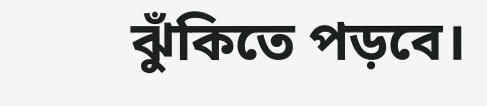ঝুঁকিতে পড়বে।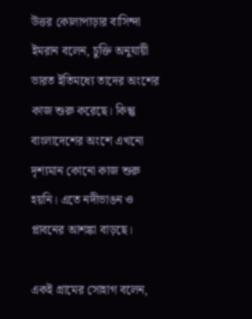উত্তর কোলাপাড়ার বাসিন্দা ইমরান বলেন, চুক্তি অনুযায়ী ভারত ইতিমধ্যে তাদের অংশের কাজ শুরু করেছে। কিন্তু বাংলাদেশের অংশে এখনো দৃশ্যমান কোনো কাজ শুরু হয়নি। এতে নদীভাঙন ও প্লাবনের আশঙ্কা বাড়ছে।

একই গ্রামের সোহাগ বলেন,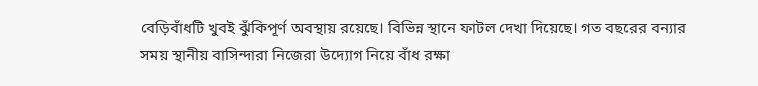বেড়িবাঁধটি খুবই ঝুঁকিপূর্ণ অবস্থায় রয়েছে। বিভিন্ন স্থানে ফাটল দেখা দিয়েছে। গত বছরের বন্যার সময় স্থানীয় বাসিন্দারা নিজেরা উদ্যোগ নিয়ে বাঁধ রক্ষা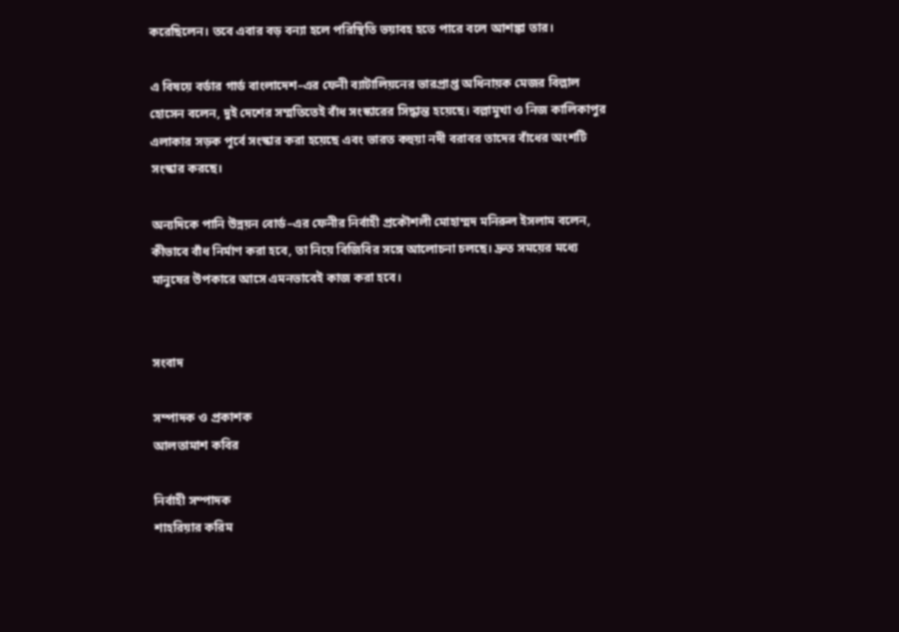করেছিলেন। তবে এবার বড় বন্যা হলে পরিস্থিতি ভয়াবহ হতে পারে বলে আশঙ্কা তার।

এ বিষয়ে বর্ডার গার্ড বাংলাদেশ–এর ফেনী ব্যাটালিয়নের ভারপ্রাপ্ত অধিনায়ক মেজর বিল্লাল হোসেন বলেন, দুই দেশের সম্মতিতেই বাঁধ সংস্কারের সিদ্ধান্ত হয়েছে। বল্লামুখা ও নিজ কালিকাপুর এলাকার সড়ক পূর্বে সংস্কার করা হয়েছে এবং ভারত কহুয়া নদী বরাবর তাদের বাঁধের অংশটি সংস্কার করছে।

অন্যদিকে পানি উন্নয়ন বোর্ড–এর ফেনীর নির্বাহী প্রকৌশলী মোহাম্মদ মনিরুল ইসলাম বলেন, কীভাবে বাঁধ নির্মাণ করা হবে, তা নিয়ে বিজিবির সঙ্গে আলোচনা চলছে। দ্রুত সময়ের মধ্যে মানুষের উপকারে আসে এমনভাবেই কাজ করা হবে।


সংবাদ

সম্পাদক ও প্রকাশক
আলতামাশ কবির

নির্বাহী সম্পাদক
শাহরিয়ার করিম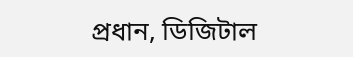প্রধান, ডিজিটাল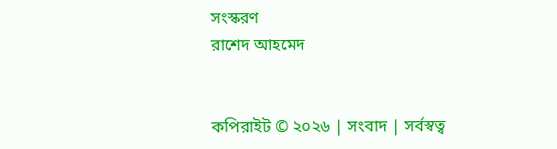সংস্করণ
রাশেদ আহমেদ


কপিরাইট © ২০২৬ | সংবাদ | সর্বস্বত্ব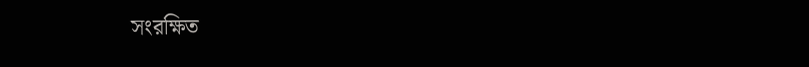সংরক্ষিত